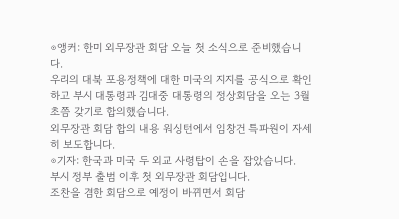⊙앵커: 한미 외무장관 회담 오늘 첫 소식으로 준비했습니다.
우리의 대북 포용정책에 대한 미국의 지지를 공식으로 확인하고 부시 대통령과 김대중 대통령의 정상회담을 오는 3월 초쯤 갖기로 합의했습니다.
외무장관 회담 합의 내용 워싱턴에서 임창건 특파원이 자세히 보도합니다.
⊙기자: 한국과 미국 두 외교 사령탑이 손을 잡았습니다.
부시 정부 출범 이후 첫 외무장관 회담입니다.
조찬을 겸한 회담으로 예정이 바뀌면서 회담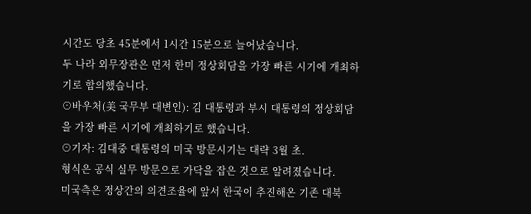시간도 당초 45분에서 1시간 15분으로 늘어났습니다.
두 나라 외무장관은 먼저 한미 정상회담을 가장 빠른 시기에 개최하기로 합의했습니다.
⊙바우처(美 국무부 대변인): 김 대통령과 부시 대통령의 정상회담을 가장 빠른 시기에 개최하기로 했습니다.
⊙기자: 김대중 대통령의 미국 방문시기는 대략 3월 초.
형식은 공식 실무 방문으로 가닥을 잡은 것으로 알려졌습니다.
미국측은 정상간의 의견조율에 앞서 한국이 추진해온 기존 대북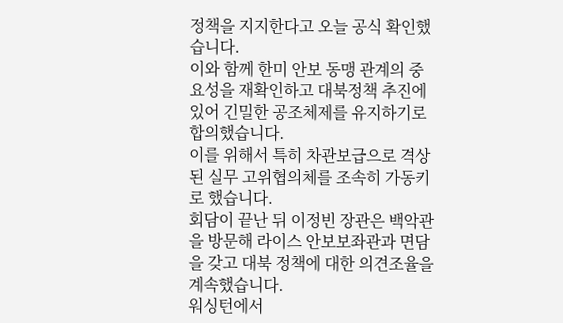정책을 지지한다고 오늘 공식 확인했습니다.
이와 함께 한미 안보 동맹 관계의 중요성을 재확인하고 대북정책 추진에 있어 긴밀한 공조체제를 유지하기로 합의했습니다.
이를 위해서 특히 차관보급으로 격상된 실무 고위협의체를 조속히 가동키로 했습니다.
회담이 끝난 뒤 이정빈 장관은 백악관을 방문해 라이스 안보보좌관과 면담을 갖고 대북 정책에 대한 의견조율을 계속했습니다.
워싱턴에서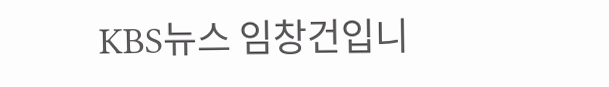KBS뉴스 임창건입니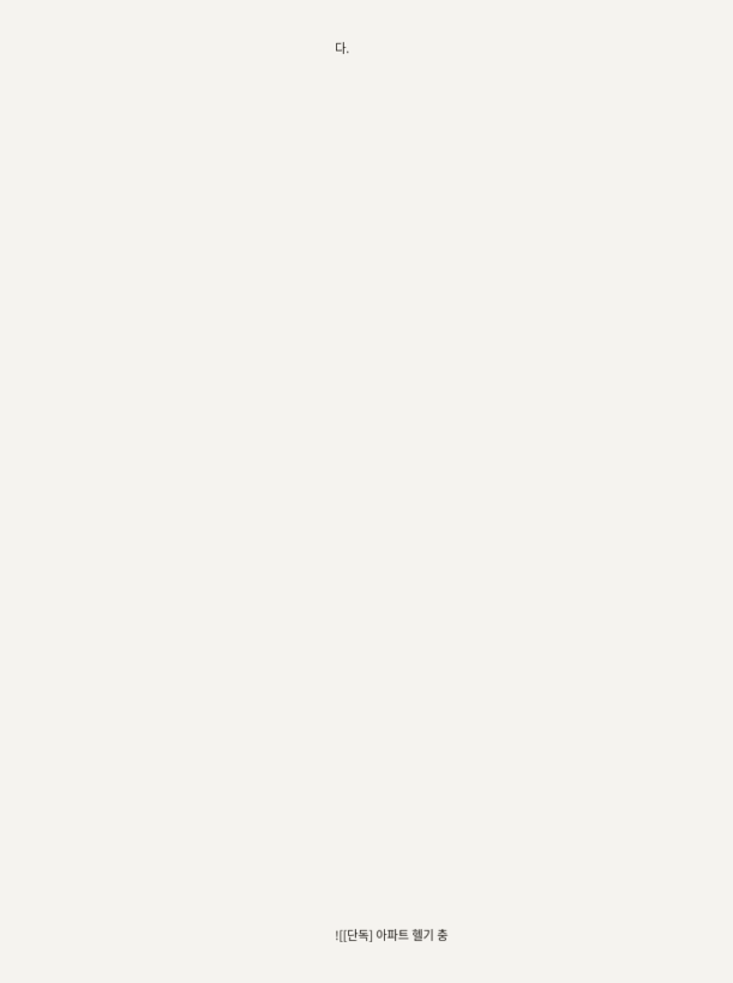다.


















































![[단독] 아파트 헬기 충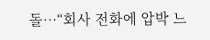돌…“회사 전화에 압박 느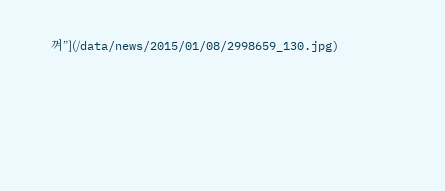껴”](/data/news/2015/01/08/2998659_130.jpg)